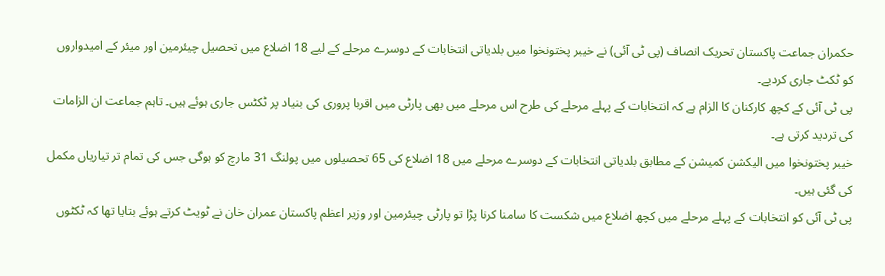حکمران جماعت پاکستان تحریک انصاف (پی ٹی آئی) نے خیبر پختونخوا میں بلدیاتی انتخابات کے دوسرے مرحلے کے لیے 18 اضلاع میں تحصیل چیئرمین اور میئر کے امیدواروں کو ٹکٹ جاری کردیے۔
پی ٹی آئی کے کچھ کارکنان کا الزام ہے کہ انتخابات کے پہلے مرحلے کی طرح اس مرحلے میں بھی پارٹی میں اقربا پروری کی بنیاد پر ٹکٹس جاری ہوئے ہیں۔ تاہم جماعت ان الزامات کی تردید کرتی ہے۔
خیبر پختونخوا میں الیکشن کمیشن کے مطابق بلدیاتی انتخابات کے دوسرے مرحلے میں 18 اضلاع کی 65 تحصیلوں میں پولنگ 31 مارچ کو ہوگی جس کی تمام تر تیاریاں مکمل کی گئی ہیں۔
پی ٹی آئی کو انتخابات کے پہلے مرحلے میں کچھ اضلاع میں شکست کا سامنا کرنا پڑا تو پارٹی چیئرمین اور وزیر اعظم پاکستان عمران خان نے ٹویٹ کرتے ہوئے بتایا تھا کہ ٹکٹوں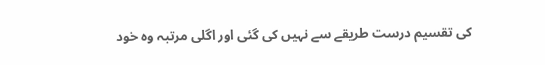کی تقسیم درست طریقے سے نہیں کی گئی اور اگلی مرتبہ وہ خود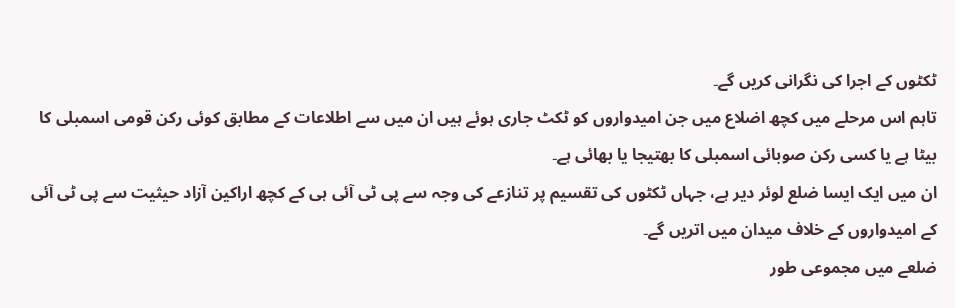ٹکٹوں کے اجرا کی نگرانی کریں گے۔
تاہم اس مرحلے میں کچھ اضلاع میں جن امیدواروں کو ٹکٹ جاری ہوئے ہیں ان میں سے اطلاعات کے مطابق کوئی رکن قومی اسمبلی کا بیٹا ہے یا کسی رکن صوبائی اسمبلی کا بھتیجا یا بھائی ہے۔
ان میں ایک ایسا ضلع لوئر دیر ہے، جہاں ٹکٹوں کی تقسیم پر تنازعے کی وجہ سے پی ٹی آئی ہی کے کچھ اراکین آزاد حیثیت سے پی ٹی آئی کے امیدواروں کے خلاف میدان میں اتریں گے۔
ضلعے میں مجموعی طور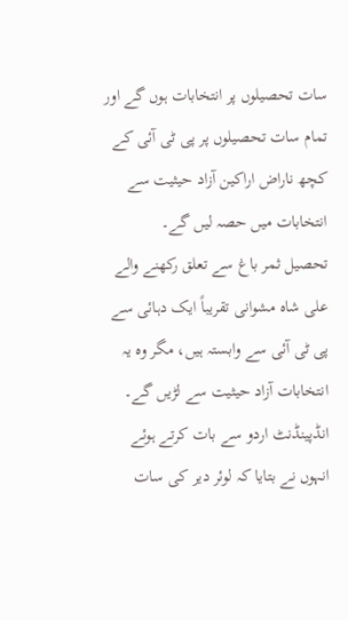سات تحصیلوں پر انتخابات ہوں گے اور تمام سات تحصیلوں پر پی ٹی آئی کے کچھ ناراض اراکین آزاد حیثیت سے انتخابات میں حصہ لیں گے۔
تحصیل ثمر باغ سے تعلق رکھنے والے علی شاہ مشوانی تقریباً ایک دہائی سے پی ٹی آئی سے وابستہ ہیں، مگر وہ یہ انتخابات آزاد حیثیت سے لڑیں گے۔
انڈپینڈنٹ اردو سے بات کرتے ہوئے انہوں نے بتایا کہ لوئر دیر کی سات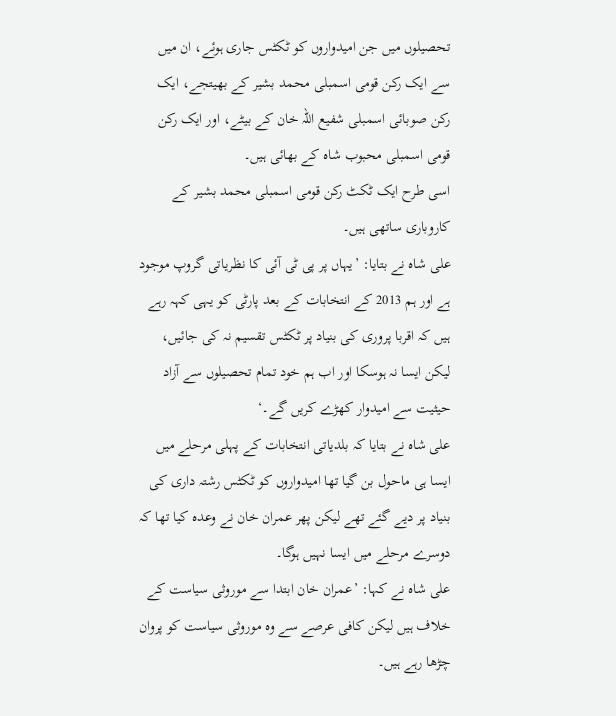تحصیلوں میں جن امیدواروں کو ٹکٹس جاری ہوئے، ان میں سے ایک رکن قومی اسمبلی محمد بشیر کے بھیتجے، ایک رکن صوبائی اسمبلی شفیع اللہ خان کے بیٹے، اور ایک رکن قومی اسمبلی محبوب شاہ کے بھائی ہیں۔
اسی طرح ایک ٹکٹ رکن قومی اسمبلی محمد بشیر کے کاروباری ساتھی ہیں۔
علی شاہ نے بتایا: ’یہاں پر پی ٹی آئی کا نظریاتی گروپ موجود ہے اور ہم 2013 کے انتخابات کے بعد پارٹی کو یہی کہہ رہے ہیں کہ اقربا پروری کی بنیاد پر ٹکٹس تقسیم نہ کی جائیں، لیکن ایسا نہ ہوسکا اور اب ہم خود تمام تحصیلوں سے آزاد حیثیت سے امیدوار کھڑے کریں گے۔‘
علی شاہ نے بتایا کہ بلدیاتی انتخابات کے پہلی مرحلے میں ایسا ہی ماحول بن گیا تھا امیدواروں کو ٹکٹس رشتہ داری کی بنیاد پر دیے گئے تھے لیکن پھر عمران خان نے وعدہ کیا تھا کہ دوسرے مرحلے میں ایسا نہیں ہوگا۔
علی شاہ نے کہا: ’عمران خان ابتدا سے موروثی سیاست کے خلاف ہیں لیکن کافی عرصے سے وہ موروثی سیاست کو پروان چڑھا رہے ہیں۔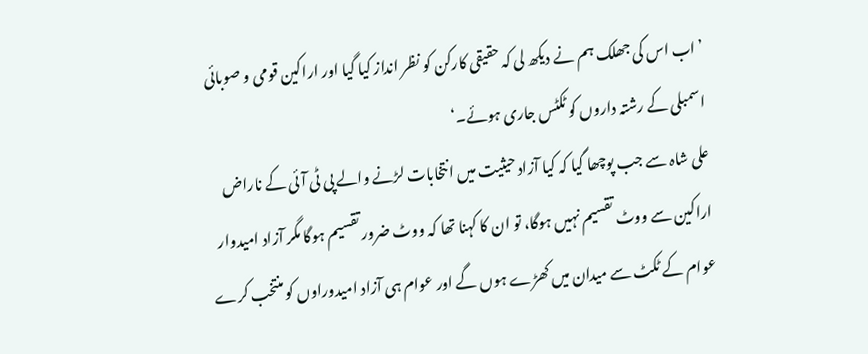’اب اس کی جھلک ہم نے دیکھ لی کہ حقیقی کارکن کو نظر انداز کیا گیا اور اراکین قومی و صوبائی اسمبلی کے رشتہ داروں کو ٹکٹس جاری ہوئے۔‘
علی شاہ سے جب پوچھا گیا کہ کیا آزاد حیثیت میں انتخابات لڑنے والے پی ٹی آئی کے ناراض اراکین سے ووٹ تقسیم نہیں ہوگا، تو ان کا کہنا تھا کہ ووٹ ضرور تقسیم ہوگا مگر آزاد امیدوار عوام کے ٹکٹ سے میدان میں کھڑے ہوں گے اور عوام ہی آزاد امیدوراوں کو منتخب کرے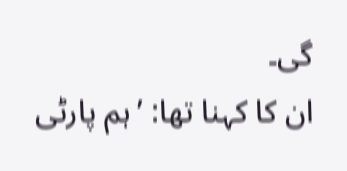گی۔
ان کا کہنا تھا: ’ہم پارٹی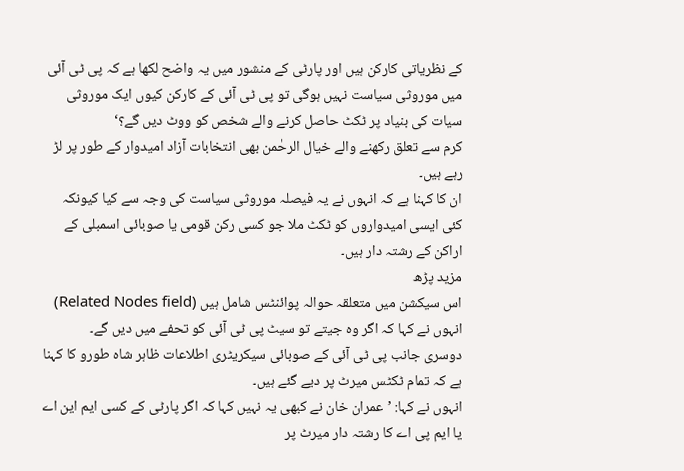کے نظریاتی کارکن ہیں اور پارٹی کے منشور میں یہ واضح لکھا ہے کہ پی ٹی آئی میں موروثی سیاست نہیں ہوگی تو پی ٹی آئی کے کارکن کیوں ایک موروثی سیات کی بنیاد پر ٹکٹ حاصل کرنے والے شخص کو ووٹ دیں گے؟‘
کرم سے تعلق رکھنے والے خیال الرحٰمن بھی انتخابات آزاد امیدوار کے طور پر لڑ رہے ہیں۔
ان کا کہنا ہے کہ انہوں نے یہ فیصلہ موروثی سیاست کی وجہ سے کیا کیونکہ کئی ایسی امیدواروں کو ٹکٹ ملا جو کسی رکن قومی یا صوبائی اسمبلی کے اراکن کے رشتہ دار ہیں۔
مزید پڑھ
اس سیکشن میں متعلقہ حوالہ پوائنٹس شامل ہیں (Related Nodes field)
انہوں نے کہا کہ اگر وہ جیتے تو سیٹ پی ٹی آئی کو تحفے میں دیں گے۔
دوسری جانب پی ٹی آئی کے صوبائی سیکریٹری اطلاعات ظاہر شاہ طورو کا کہنا ہے کہ تمام ٹکٹس میرٹ پر دیے گئے ہیں۔
انہوں نے کہا: ’عمران خان نے کبھی یہ نہیں کہا کہ اگر پارٹی کے کسی ایم این اے یا ایم پی اے کا رشتہ دار میرٹ پر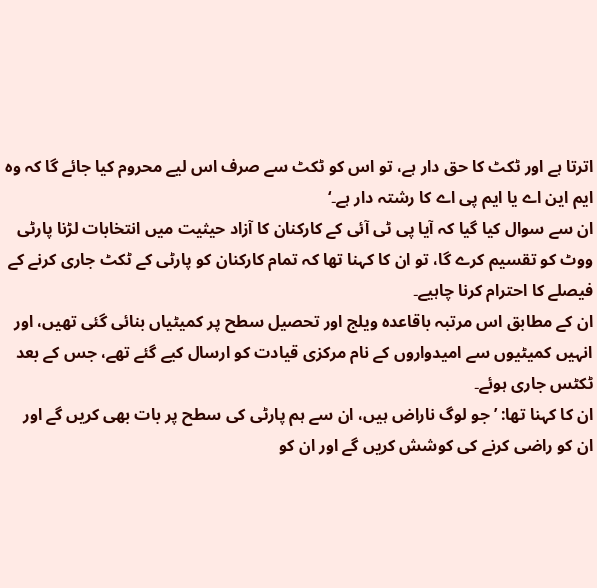اترتا ہے اور ٹکٹ کا حق دار ہے، تو اس کو ٹکٹ سے صرف اس لیے محروم کیا جائے گا کہ وہ ایم این اے یا ایم پی اے کا رشتہ دار ہے۔‘
ان سے سوال کیا گیا کہ آیا پی ٹی آئی کے کارکنان کا آزاد حیثیت میں انتخابات لڑنا پارٹی ووٹ کو تقسیم کرے گا، تو ان کا کہنا تھا کہ تمام کارکنان کو پارٹی کے ٹکٹ جاری کرنے کے فیصلے کا احترام کرنا چاہیے۔
ان کے مطابق اس مرتبہ باقاعدہ ویلج اور تحصیل سطح پر کمیٹیاں بنائی گئی تھیں، اور انہیں کمیٹیوں سے امیدواروں کے نام مرکزی قیادت کو ارسال کیے گئے تھے، جس کے بعد ٹکٹس جاری ہوئے۔
ان کا کہنا تھا: ’جو لوگ ناراض ہیں، ان سے ہم پارٹی کی سطح پر بات بھی کریں گے اور ان کو راضی کرنے کی کوشش کریں گے اور ان کو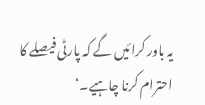یہ باور کرائیں گے کہ پارٹی فیصلے کا احترام کرنا چاہیے۔‘